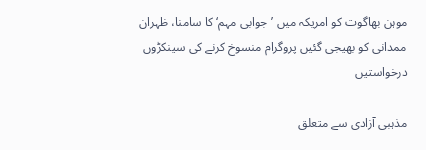موہن بھاگوت کو امریکہ میں ’جوابی مہم‘ کا سامنا، ظہران ممدانی کو بھیجی گئیں پروگرام منسوخ کرنے کی سینکڑوں درخواستیں

مذہبی آزادی سے متعلق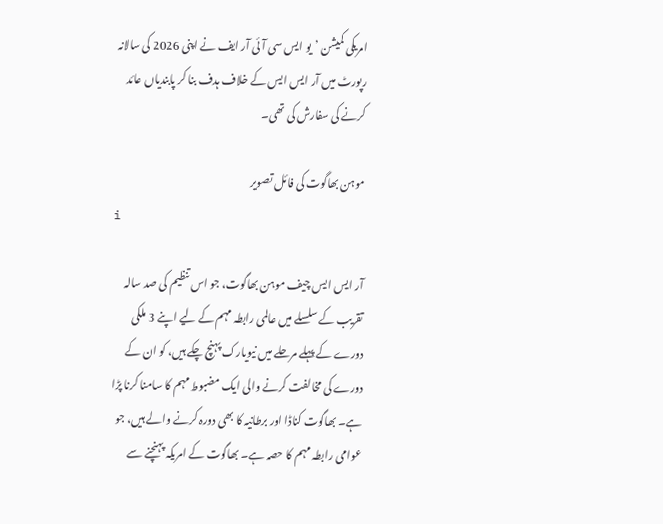امریکی کمیشن ’یو ایس سی آئی آر ایف نے اپنی 2026 کی سالانہ رپورٹ میں آر ایس ایس کے خلاف ہدف بنا کر پابندیاں عائد کرنے کی سفارش کی تھی۔

موہن بھاگوت کی فائل تصویر
i

آر ایس ایس چیف موہن بھاگوت، جو اس تنظیم کی صد سالہ تقریب کے سلسلے میں عالمی رابطہ مہم کے لیے اپنے 3 ملکی دورے کے پہلے مرحلے میں نیویارک پہنچ چکے ہیں، کو ان کے دورے کی مخالفت کرنے والی ایک مضبوط مہم کا سامنا کرنا پڑا ہے۔ بھاگوت کناڈا اور برطانیہ کا بھی دورہ کرنے والے ہیں، جو عوامی رابطہ مہم کا حصہ ہے۔ بھاگوت کے امریکہ پہنچنے سے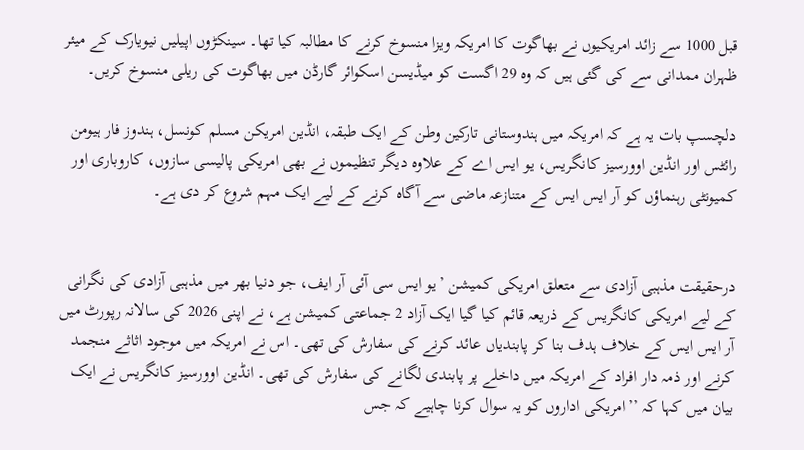قبل 1000 سے زائد امریکیوں نے بھاگوت کا امریکہ ویزا منسوخ کرنے کا مطالبہ کیا تھا۔ سینکڑوں اپیلیں نیویارک کے میئر ظہران ممدانی سے کی گئی ہیں کہ وہ 29 اگست کو میڈیسن اسکوائر گارڈن میں بھاگوت کی ریلی منسوخ کریں۔

دلچسپ بات یہ ہے کہ امریکہ میں ہندوستانی تارکین وطن کے ایک طبقہ، انڈین امریکن مسلم کونسل، ہندوز فار ہیومن رائٹس اور انڈین اوورسیز کانگریس، یو ایس اے کے علاوہ دیگر تنظیموں نے بھی امریکی پالیسی سازوں، کاروباری اور کمیونٹی رہنماؤں کو آر ایس ایس کے متنازعہ ماضی سے آگاہ کرنے کے لیے ایک مہم شروع کر دی ہے۔


درحقیقت مذہبی آزادی سے متعلق امریکی کمیشن ’یو ایس سی آئی آر ایف، جو دنیا بھر میں مذہبی آزادی کی نگرانی کے لیے امریکی کانگریس کے ذریعہ قائم کیا گیا ایک آزاد 2 جماعتی کمیشن ہے، نے اپنی 2026 کی سالانہ رپورٹ میں آر ایس ایس کے خلاف ہدف بنا کر پابندیاں عائد کرنے کی سفارش کی تھی۔ اس نے امریکہ میں موجود اثاثے منجمد کرنے اور ذمہ دار افراد کے امریکہ میں داخلے پر پابندی لگانے کی سفارش کی تھی۔ انڈین اوورسیز کانگریس نے ایک بیان میں کہا کہ ’’امریکی اداروں کو یہ سوال کرنا چاہیے کہ جس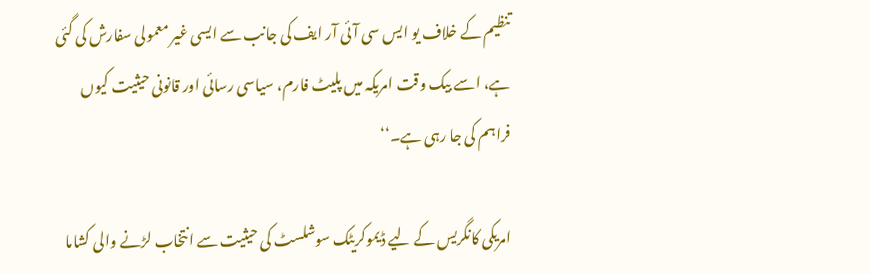تنظیم کے خلاف یو ایس سی آئی آر ایف کی جانب سے ایسی غیر معمولی سفارش کی گئی ہے، اسے بیک وقت امریکہ میں پلیٹ فارم، سیاسی رسائی اور قانونی حیثیت کیوں فراہم کی جا رہی ہے۔‘‘

امریکی کانگریس کے لیے ڈیموکریٹک سوشلسٹ کی حیثیت سے انتخاب لڑنے والی کشاما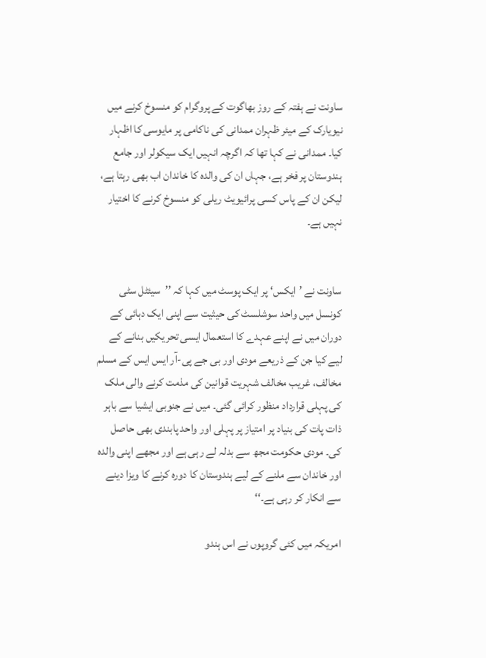ساونت نے ہفتہ کے روز بھاگوت کے پروگرام کو منسوخ کرنے میں نیویارک کے میئر ظہران ممدانی کی ناکامی پر مایوسی کا اظہار کیا۔ ممدانی نے کہا تھا کہ اگرچہ انہیں ایک سیکولر اور جامع ہندوستان پر فخر ہے، جہاں ان کی والدہ کا خاندان اب بھی رہتا ہے، لیکن ان کے پاس کسی پرائیویٹ ریلی کو منسوخ کرنے کا اختیار نہیں ہے۔


ساونت نے ’ایکس‘ پر ایک پوسٹ میں کہا کہ ’’سیئٹل سٹی کونسل میں واحد سوشلسٹ کی حیثیت سے اپنی ایک دہائی کے دوران میں نے اپنے عہدے کا استعمال ایسی تحریکیں بنانے کے لیے کیا جن کے ذریعے مودی اور بی جے پی-آر ایس ایس کے مسلم مخالف، غریب مخالف شہریت قوانین کی مذمت کرنے والی ملک کی پہلی قرارداد منظور کرائی گئی۔ میں نے جنوبی ایشیا سے باہر ذات پات کی بنیاد پر امتیاز پر پہلی اور واحد پابندی بھی حاصل کی۔ مودی حکومت مجھ سے بدلہ لے رہی ہے اور مجھے اپنی والدہ اور خاندان سے ملنے کے لیے ہندوستان کا دورہ کرنے کا ویزا دینے سے انکار کر رہی ہے۔‘‘

امریکہ میں کئی گروپوں نے اس ہندو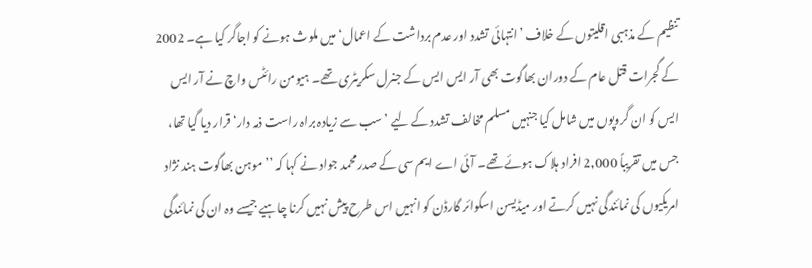تنظیم کے مذہبی اقلیتوں کے خلاف ’انتہائی تشدد اور عدم برداشت کے اعمال‘ میں ملوث ہونے کو اجاگر کیا ہے۔ 2002 کے گجرات قتل عام کے دوران بھاگوت بھی آر ایس ایس کے جنرل سکریٹری تھے۔ ہیومن رائٹس واچ نے آر ایس ایس کو ان گروپوں میں شامل کیا جنہیں مسلم مخالف تشدد کے لیے ’سب سے زیادہ براہ راست ذمہ دار‘ قرار دیا گیا تھا، جس میں تقریباً 2,000 افراد ہلاک ہوئے تھے۔ آئی اے ایم سی کے صدر محمد جواد نے کہا کہ ’’موہن بھاگوت ہند نژاد امریکیوں کی نمائندگی نہیں کرتے اور میڈیسن اسکوائر گارڈن کو انہیں اس طرح پیش نہیں کرنا چاہیے جیسے وہ ان کی نمائندگی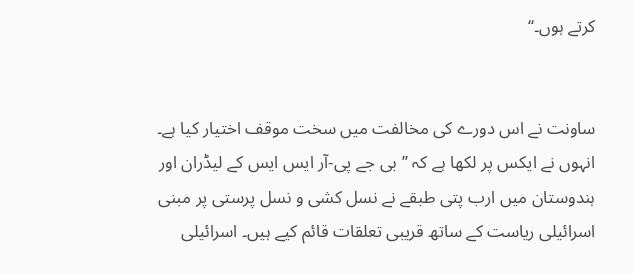کرتے ہوں۔‘‘


ساونت نے اس دورے کی مخالفت میں سخت موقف اختیار کیا ہے۔ انہوں نے ایکس پر لکھا ہے کہ ’’بی جے پی-آر ایس ایس کے لیڈران اور ہندوستان میں ارب پتی طبقے نے نسل کشی و نسل پرستی پر مبنی اسرائیلی ریاست کے ساتھ قریبی تعلقات قائم کیے ہیں۔ اسرائیلی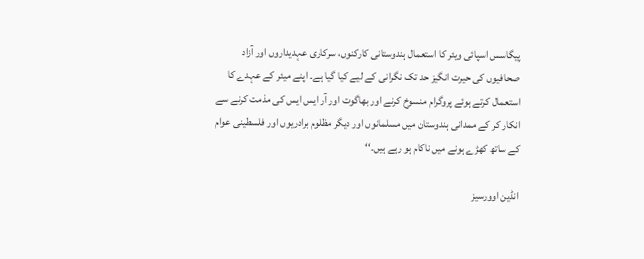پیگاسس اسپائی ویئر کا استعمال ہندوستانی کارکنوں، سرکاری عہدیداروں اور آزاد صحافیوں کی حیرت انگیز حد تک نگرانی کے لیے کیا گیا ہے۔ اپنے میئر کے عہدے کا استعمال کرتے ہوئے پروگرام منسوخ کرنے اور بھاگوت اور آر ایس ایس کی مذمت کرنے سے انکار کر کے ممدانی ہندوستان میں مسلمانوں اور دیگر مظلوم برادریوں اور فلسطینی عوام کے ساتھ کھڑے ہونے میں ناکام ہو رہے ہیں۔‘‘

انڈین اوورسیز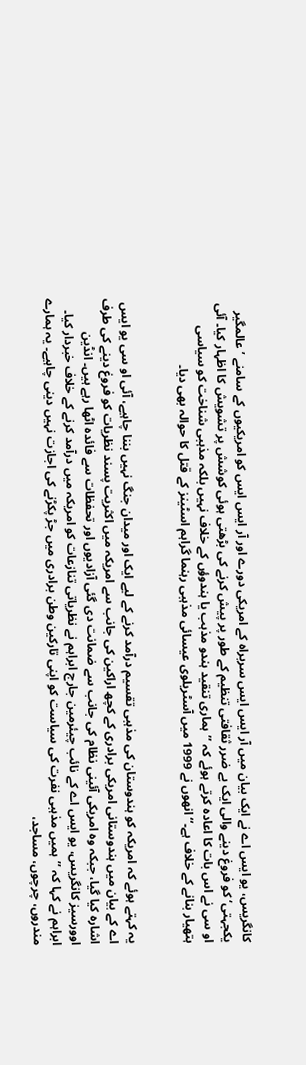کانگریس، یو ایس اے نے ایک بیان میں آر ایس ایس سربراہ کے امریکی دورے اور آر ایس ایس کو امریکیوں کے سامنے ’عالمگیر یکجہتی‘ کو فروغ دینے والی ایک بے ضرر ثقافتی تنظیم کے طور پر پیش کرنے کی بڑھتی ہوئی کوشش پر تشویش کا اظہار کیا۔ آئی او سی نے اس بات کا اعادہ کرتے ہوئے کہ ’’ہماری تنقید ہندو مذہب یا ہندوؤں کے خلاف نہیں بلکہ مذہبی شناخت کو سیاسی ہتھیار بنانے کے خلاف ہے۔‘‘ انھوں نے 1999 میں آسٹریلوی عیسائی مذہبی رہنما گراہم اسٹینز کے قتل کا حوالہ بھی دیا۔


یہ کہتے ہوئے کہ امریکہ کو ہندوستان کی مذہبی تقسیم درآمد کرنے کے لیے ایک اور میدان جنگ نہیں بننا چاہیے، آئی او سی یو ایس اے کے بیان میں ہندوستانی امریکی برادری کے کچھ اراکین کی جانب سے امریکہ میں اکثریت پسند نظریات کو فروغ دینے کی طرف اشارہ کیا گیا، جبکہ وہ امریکی آئینی نظام کی جانب سے ضمانت دی گئی آزادیوں اور تحفظات سے فائدہ اٹھا رہے ہیں۔ انڈین اوورسیز کانگریس، یو ایس اے کے نائب چیئرمین جارج ابراہم نے نظریاتی تنازعات کو امریکہ میں درآمد کرنے کے خلاف خبردار کیا۔ ابراہم نے کہا کہ ’’ہمیں مذہبی نفرت کی سیاست کو اپنی تارکین وطن برادری میں جڑ پکڑنے کی اجازت نہیں دینی چاہیے۔ یہ ہمارے مندروں، چرچوں، مساجد،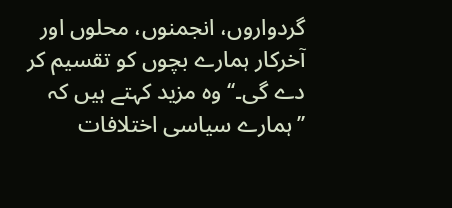گردواروں، انجمنوں، محلوں اور آخرکار ہمارے بچوں کو تقسیم کر دے گی۔‘‘ وہ مزید کہتے ہیں کہ ’’ہمارے سیاسی اختلافات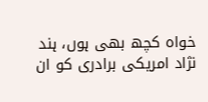خواہ کچھ بھی ہوں، ہند نژاد امریکی برادری کو ان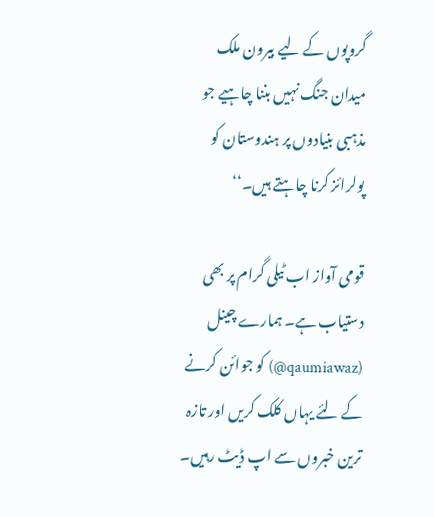گروپوں کے لیے بیرون ملک میدان جنگ نہیں بننا چاہیے جو مذہبی بنیادوں پر ہندوستان کو پولرائز کرنا چاہتے ہیں۔‘‘

قومی آواز اب ٹیلی گرام پر بھی دستیاب ہے۔ ہمارے چینل (qaumiawaz@) کو جوائن کرنے کے لئے یہاں کلک کریں اور تازہ ترین خبروں سے اپ ڈیٹ رہیں۔